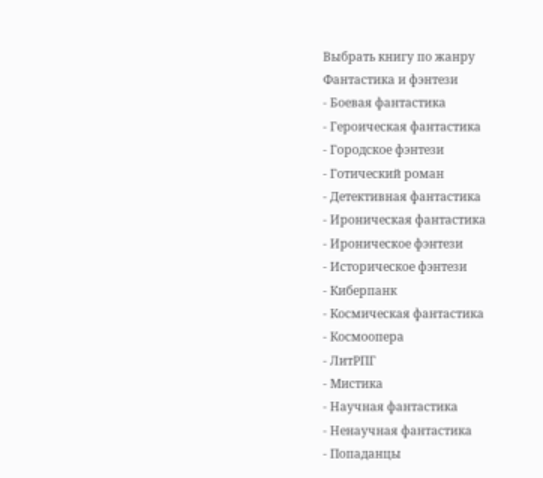Выбрать книгу по жанру
Фантастика и фэнтези
- Боевая фантастика
- Героическая фантастика
- Городское фэнтези
- Готический роман
- Детективная фантастика
- Ироническая фантастика
- Ироническое фэнтези
- Историческое фэнтези
- Киберпанк
- Космическая фантастика
- Космоопера
- ЛитРПГ
- Мистика
- Научная фантастика
- Ненаучная фантастика
- Попаданцы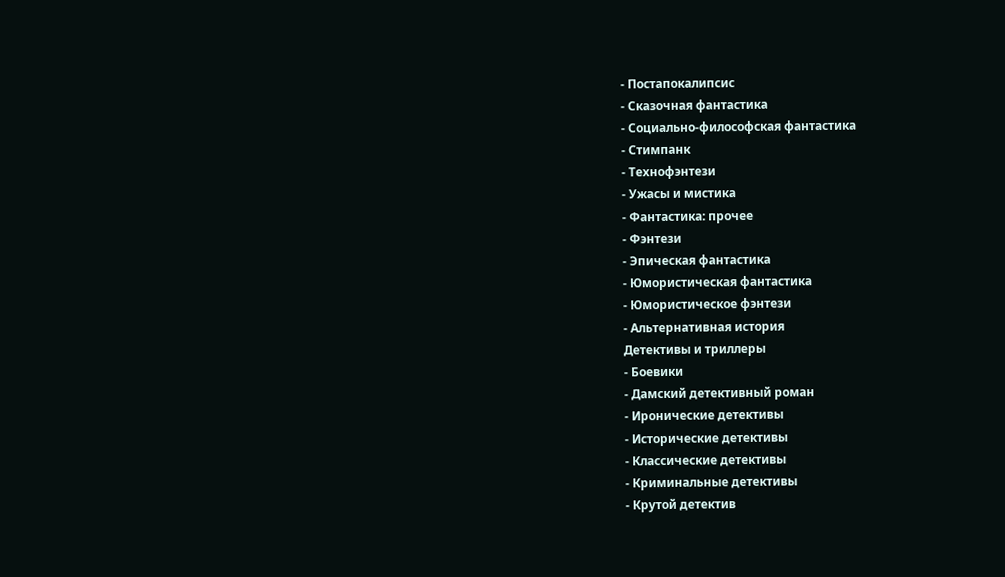- Постапокалипсис
- Сказочная фантастика
- Социально-философская фантастика
- Стимпанк
- Технофэнтези
- Ужасы и мистика
- Фантастика: прочее
- Фэнтези
- Эпическая фантастика
- Юмористическая фантастика
- Юмористическое фэнтези
- Альтернативная история
Детективы и триллеры
- Боевики
- Дамский детективный роман
- Иронические детективы
- Исторические детективы
- Классические детективы
- Криминальные детективы
- Крутой детектив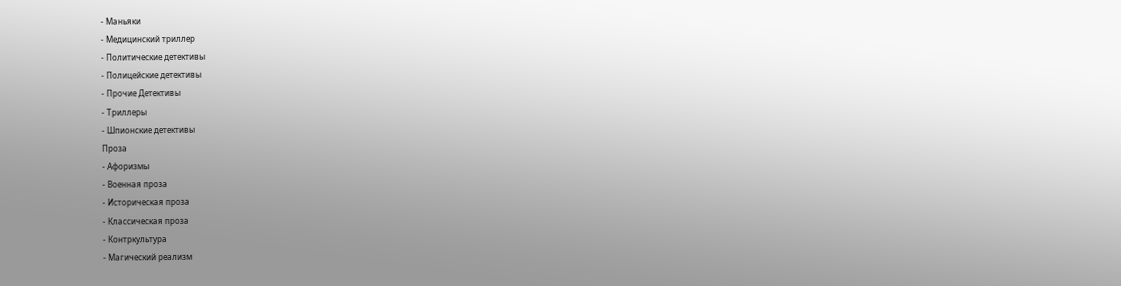- Маньяки
- Медицинский триллер
- Политические детективы
- Полицейские детективы
- Прочие Детективы
- Триллеры
- Шпионские детективы
Проза
- Афоризмы
- Военная проза
- Историческая проза
- Классическая проза
- Контркультура
- Магический реализм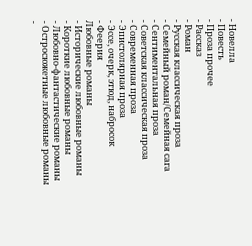- Новелла
- Повесть
- Проза прочее
- Рассказ
- Роман
- Русская классическая проза
- Семейный роман/Семейная сага
- Сентиментальная проза
- Советская классическая проза
- Современная проза
- Эпистолярная проза
- Эссе, очерк, этюд, набросок
- Феерия
Любовные романы
- Исторические любовные романы
- Короткие любовные романы
- Любовно-фантастические романы
- Остросюжетные любовные романы
-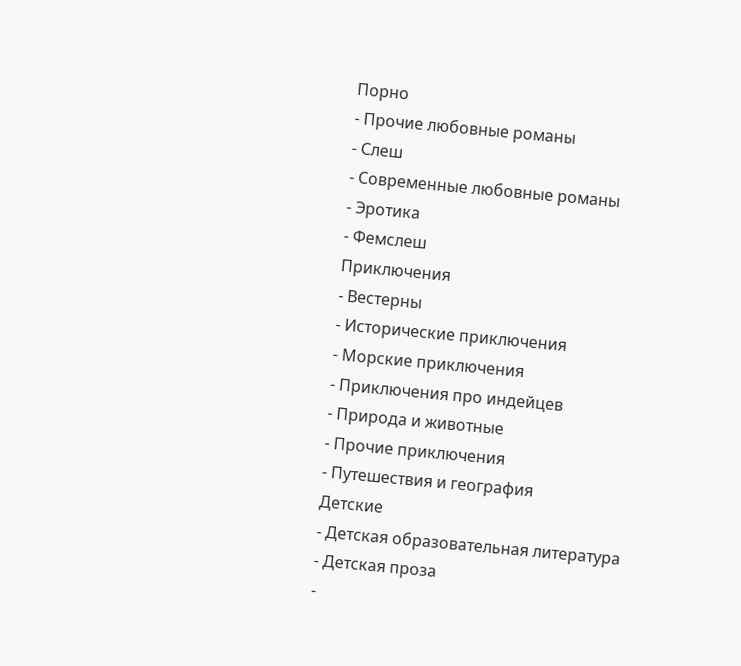Порно
- Прочие любовные романы
- Слеш
- Современные любовные романы
- Эротика
- Фемслеш
Приключения
- Вестерны
- Исторические приключения
- Морские приключения
- Приключения про индейцев
- Природа и животные
- Прочие приключения
- Путешествия и география
Детские
- Детская образовательная литература
- Детская проза
-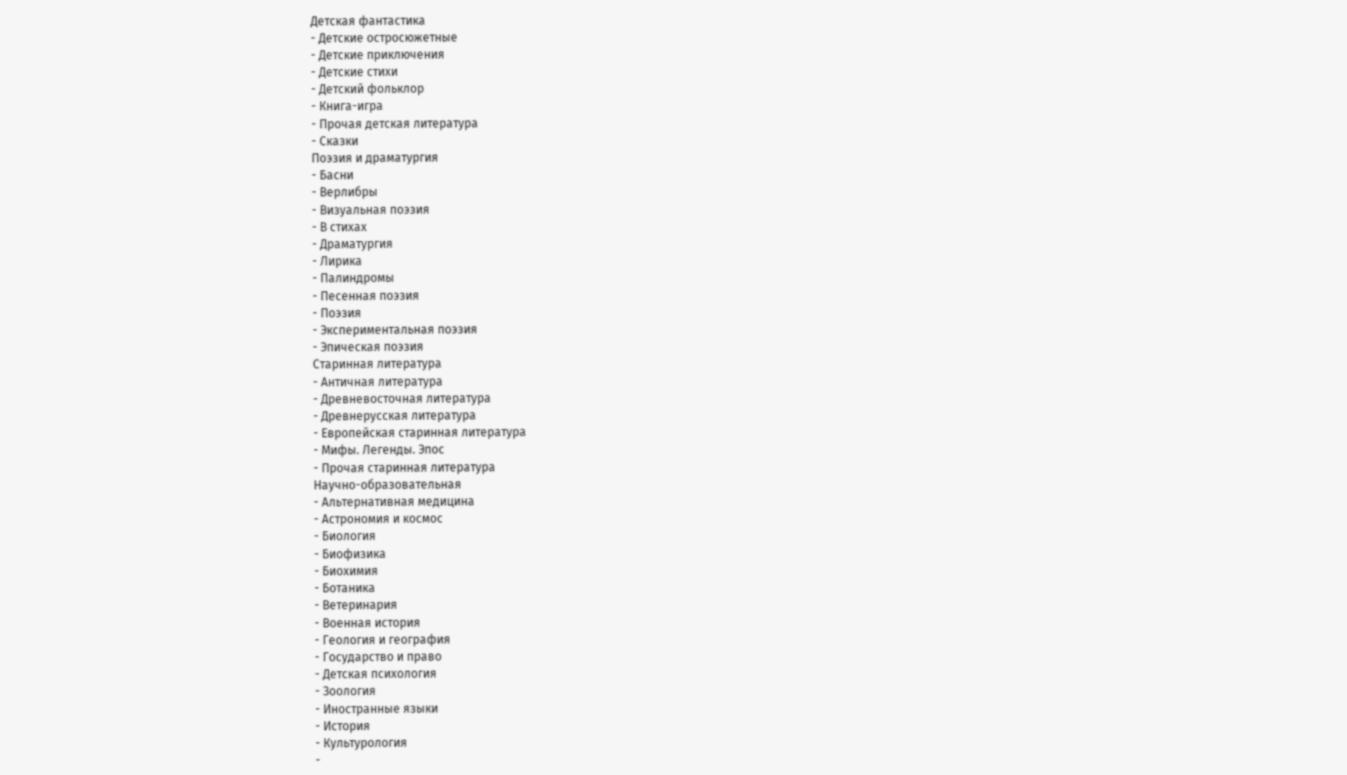Детская фантастика
- Детские остросюжетные
- Детские приключения
- Детские стихи
- Детский фольклор
- Книга-игра
- Прочая детская литература
- Сказки
Поэзия и драматургия
- Басни
- Верлибры
- Визуальная поэзия
- В стихах
- Драматургия
- Лирика
- Палиндромы
- Песенная поэзия
- Поэзия
- Экспериментальная поэзия
- Эпическая поэзия
Старинная литература
- Античная литература
- Древневосточная литература
- Древнерусская литература
- Европейская старинная литература
- Мифы. Легенды. Эпос
- Прочая старинная литература
Научно-образовательная
- Альтернативная медицина
- Астрономия и космос
- Биология
- Биофизика
- Биохимия
- Ботаника
- Ветеринария
- Военная история
- Геология и география
- Государство и право
- Детская психология
- Зоология
- Иностранные языки
- История
- Культурология
-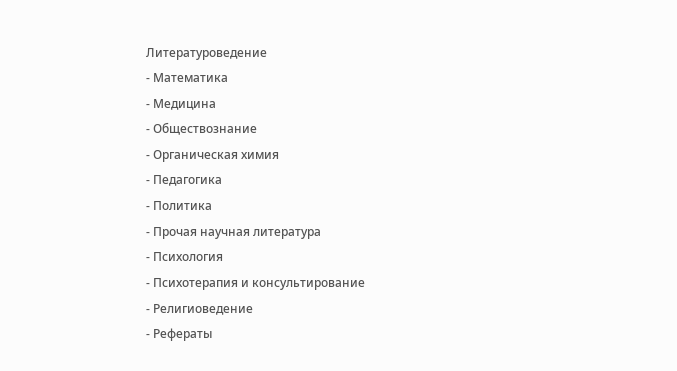Литературоведение
- Математика
- Медицина
- Обществознание
- Органическая химия
- Педагогика
- Политика
- Прочая научная литература
- Психология
- Психотерапия и консультирование
- Религиоведение
- Рефераты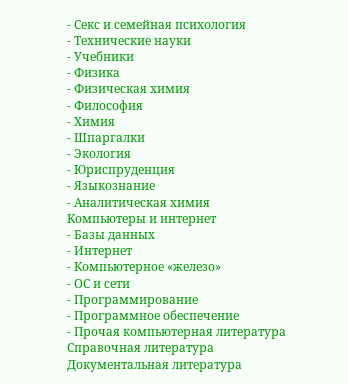- Секс и семейная психология
- Технические науки
- Учебники
- Физика
- Физическая химия
- Философия
- Химия
- Шпаргалки
- Экология
- Юриспруденция
- Языкознание
- Аналитическая химия
Компьютеры и интернет
- Базы данных
- Интернет
- Компьютерное «железо»
- ОС и сети
- Программирование
- Программное обеспечение
- Прочая компьютерная литература
Справочная литература
Документальная литература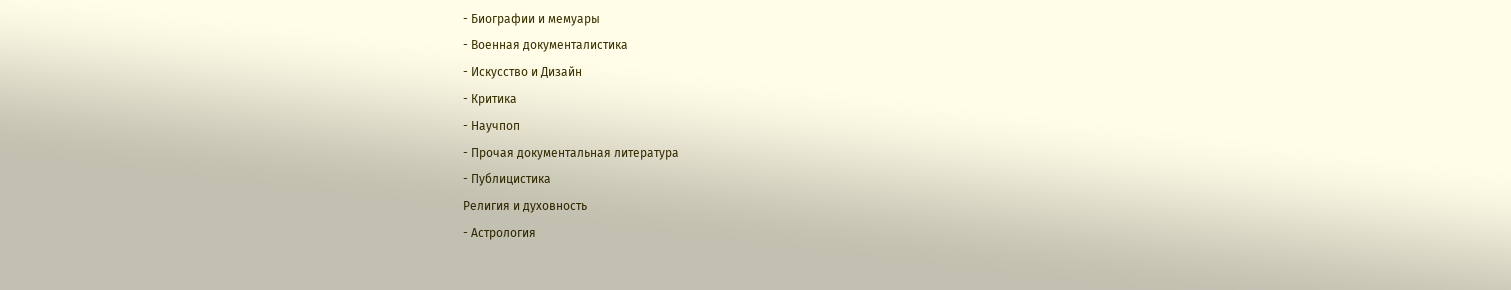- Биографии и мемуары
- Военная документалистика
- Искусство и Дизайн
- Критика
- Научпоп
- Прочая документальная литература
- Публицистика
Религия и духовность
- Астрология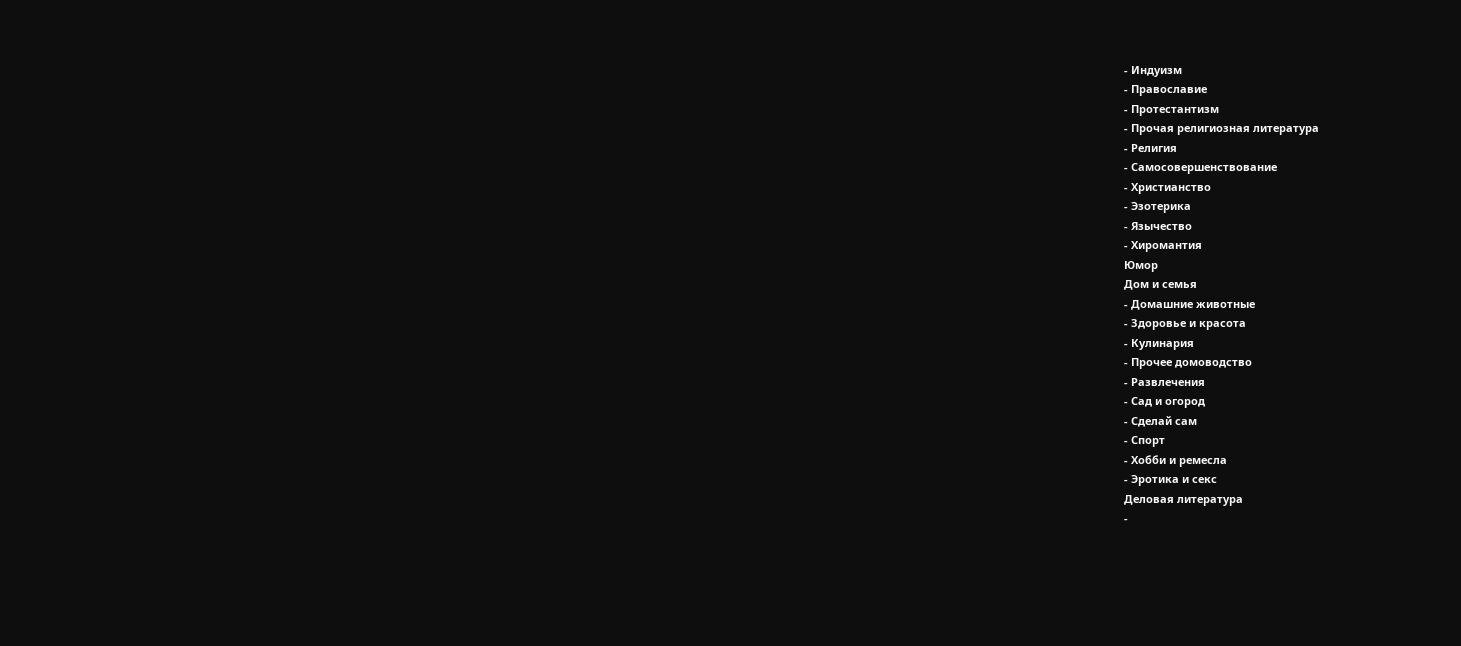- Индуизм
- Православие
- Протестантизм
- Прочая религиозная литература
- Религия
- Самосовершенствование
- Христианство
- Эзотерика
- Язычество
- Хиромантия
Юмор
Дом и семья
- Домашние животные
- Здоровье и красота
- Кулинария
- Прочее домоводство
- Развлечения
- Сад и огород
- Сделай сам
- Спорт
- Хобби и ремесла
- Эротика и секс
Деловая литература
-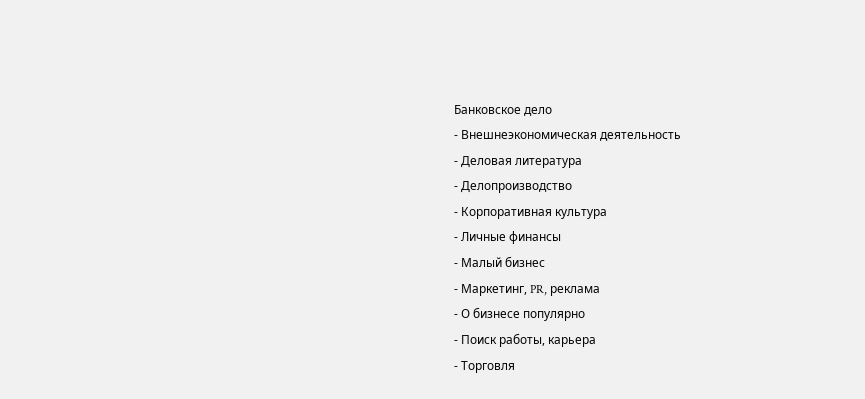Банковское дело
- Внешнеэкономическая деятельность
- Деловая литература
- Делопроизводство
- Корпоративная культура
- Личные финансы
- Малый бизнес
- Маркетинг, PR, реклама
- О бизнесе популярно
- Поиск работы, карьера
- Торговля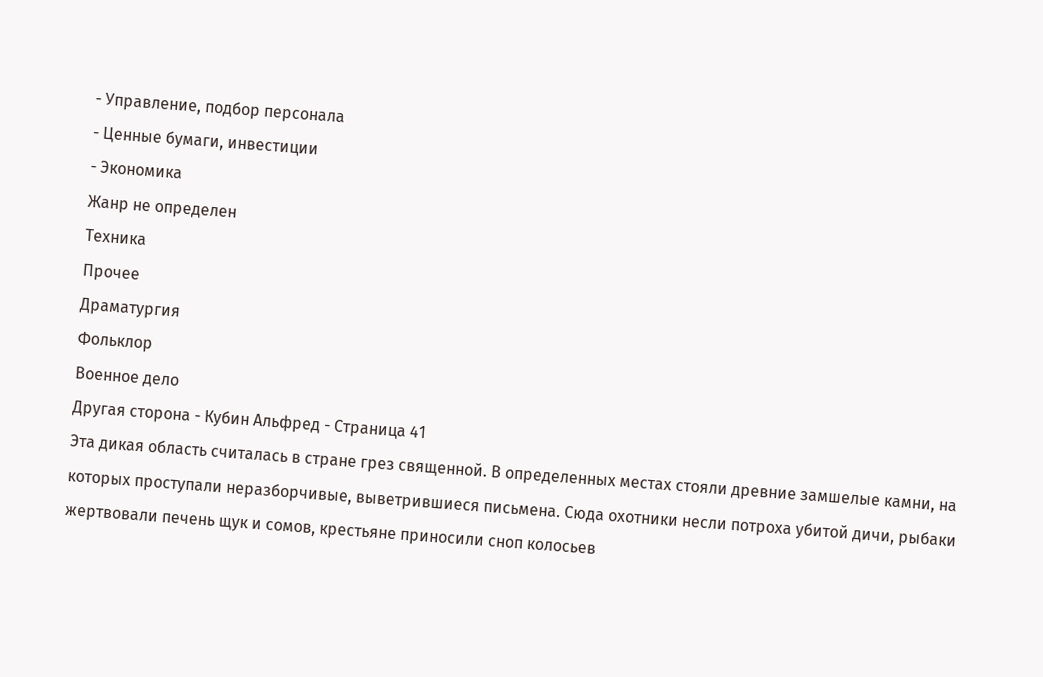- Управление, подбор персонала
- Ценные бумаги, инвестиции
- Экономика
Жанр не определен
Техника
Прочее
Драматургия
Фольклор
Военное дело
Другая сторона - Кубин Альфред - Страница 41
Эта дикая область считалась в стране грез священной. В определенных местах стояли древние замшелые камни, на которых проступали неразборчивые, выветрившиеся письмена. Сюда охотники несли потроха убитой дичи, рыбаки жертвовали печень щук и сомов, крестьяне приносили сноп колосьев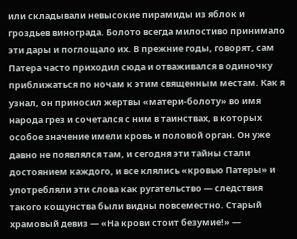или складывали невысокие пирамиды из яблок и гроздьев винограда. Болото всегда милостиво принимало эти дары и поглощало их. В прежние годы, говорят, сам Патера часто приходил сюда и отваживался в одиночку приближаться по ночам к этим священным местам. Как я узнал, он приносил жертвы «матери-болоту» во имя народа грез и сочетался с ним в таинствах, в которых особое значение имели кровь и половой орган. Он уже давно не появлялся там, и сегодня эти тайны стали достоянием каждого, и все клялись «кровью Патеры» и употребляли эти слова как ругательство — следствия такого кощунства были видны повсеместно. Старый храмовый девиз — «На крови стоит безумие!» —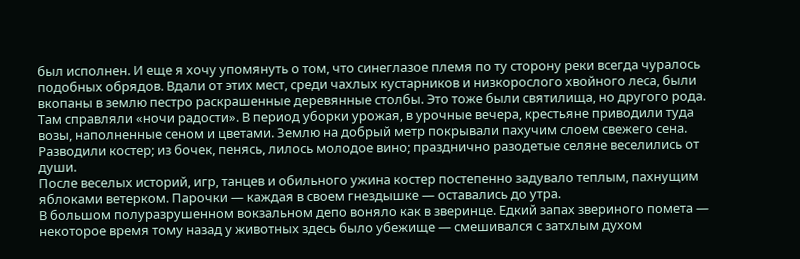был исполнен. И еще я хочу упомянуть о том, что синеглазое племя по ту сторону реки всегда чуралось подобных обрядов. Вдали от этих мест, среди чахлых кустарников и низкорослого хвойного леса, были вкопаны в землю пестро раскрашенные деревянные столбы. Это тоже были святилища, но другого рода. Там справляли «ночи радости». В период уборки урожая, в урочные вечера, крестьяне приводили туда возы, наполненные сеном и цветами. Землю на добрый метр покрывали пахучим слоем свежего сена. Разводили костер; из бочек, пенясь, лилось молодое вино; празднично разодетые селяне веселились от души.
После веселых историй, игр, танцев и обильного ужина костер постепенно задувало теплым, пахнущим яблоками ветерком. Парочки — каждая в своем гнездышке — оставались до утра.
В большом полуразрушенном вокзальном депо воняло как в зверинце. Едкий запах звериного помета — некоторое время тому назад у животных здесь было убежище — смешивался с затхлым духом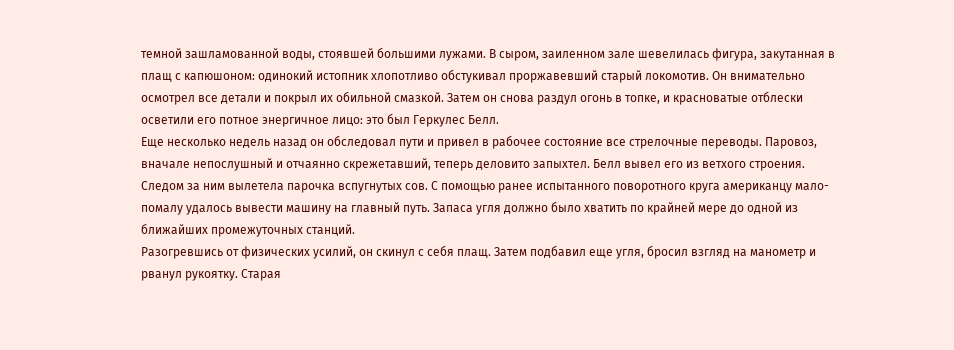темной зашламованной воды, стоявшей большими лужами. В сыром, заиленном зале шевелилась фигура, закутанная в плащ с капюшоном: одинокий истопник хлопотливо обстукивал проржавевший старый локомотив. Он внимательно осмотрел все детали и покрыл их обильной смазкой. Затем он снова раздул огонь в топке, и красноватые отблески осветили его потное энергичное лицо: это был Геркулес Белл.
Еще несколько недель назад он обследовал пути и привел в рабочее состояние все стрелочные переводы. Паровоз, вначале непослушный и отчаянно скрежетавший, теперь деловито запыхтел. Белл вывел его из ветхого строения. Следом за ним вылетела парочка вспугнутых сов. С помощью ранее испытанного поворотного круга американцу мало-помалу удалось вывести машину на главный путь. Запаса угля должно было хватить по крайней мере до одной из ближайших промежуточных станций.
Разогревшись от физических усилий, он скинул с себя плащ. Затем подбавил еще угля, бросил взгляд на манометр и рванул рукоятку. Старая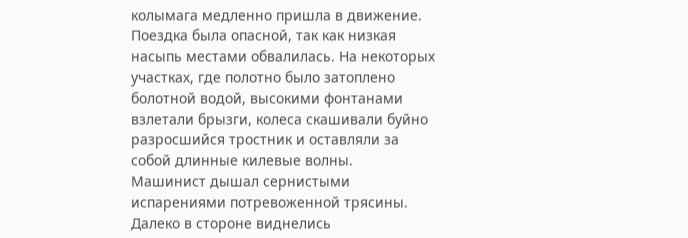колымага медленно пришла в движение.
Поездка была опасной, так как низкая насыпь местами обвалилась. На некоторых участках, где полотно было затоплено болотной водой, высокими фонтанами взлетали брызги, колеса скашивали буйно разросшийся тростник и оставляли за собой длинные килевые волны.
Машинист дышал сернистыми испарениями потревоженной трясины. Далеко в стороне виднелись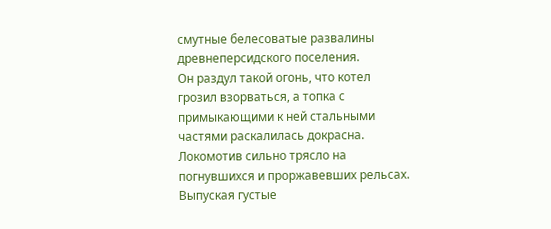смутные белесоватые развалины древнеперсидского поселения.
Он раздул такой огонь, что котел грозил взорваться, а топка с примыкающими к ней стальными частями раскалилась докрасна. Локомотив сильно трясло на погнувшихся и проржавевших рельсах. Выпуская густые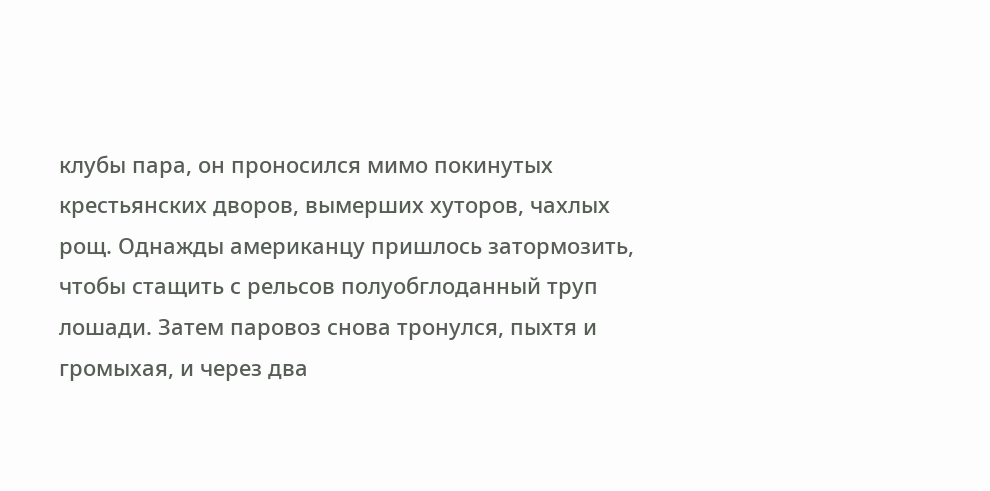клубы пара, он проносился мимо покинутых крестьянских дворов, вымерших хуторов, чахлых рощ. Однажды американцу пришлось затормозить, чтобы стащить с рельсов полуобглоданный труп лошади. Затем паровоз снова тронулся, пыхтя и громыхая, и через два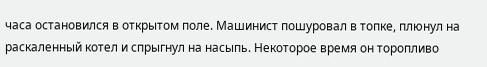часа остановился в открытом поле. Машинист пошуровал в топке, плюнул на раскаленный котел и спрыгнул на насыпь. Некоторое время он торопливо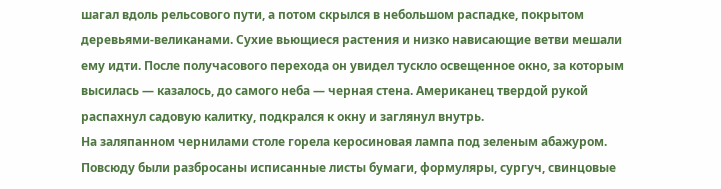шагал вдоль рельсового пути, а потом скрылся в небольшом распадке, покрытом деревьями-великанами. Сухие вьющиеся растения и низко нависающие ветви мешали ему идти. После получасового перехода он увидел тускло освещенное окно, за которым высилась — казалось, до самого неба — черная стена. Американец твердой рукой распахнул садовую калитку, подкрался к окну и заглянул внутрь.
На заляпанном чернилами столе горела керосиновая лампа под зеленым абажуром. Повсюду были разбросаны исписанные листы бумаги, формуляры, сургуч, свинцовые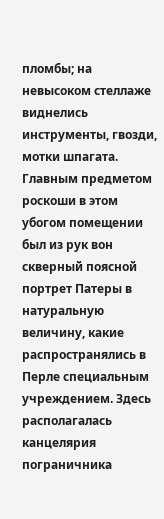пломбы; на невысоком стеллаже виднелись инструменты, гвозди, мотки шпагата. Главным предметом роскоши в этом убогом помещении был из рук вон скверный поясной портрет Патеры в натуральную величину, какие распространялись в Перле специальным учреждением. Здесь располагалась канцелярия пограничника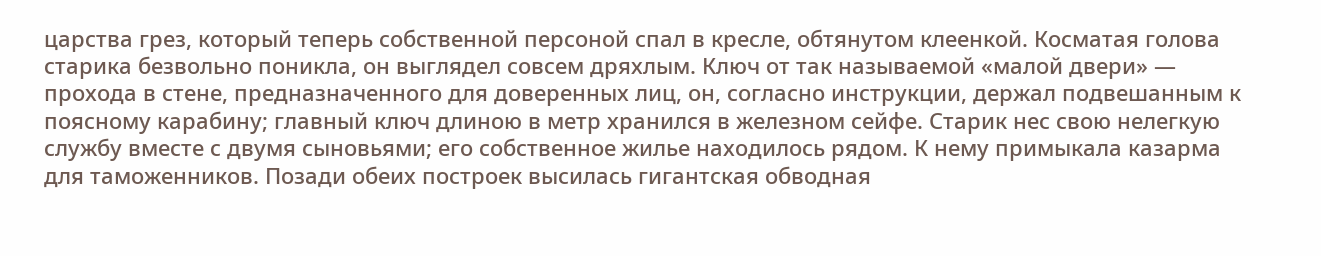царства грез, который теперь собственной персоной спал в кресле, обтянутом клеенкой. Косматая голова старика безвольно поникла, он выглядел совсем дряхлым. Ключ от так называемой «малой двери» — прохода в стене, предназначенного для доверенных лиц, он, согласно инструкции, держал подвешанным к поясному карабину; главный ключ длиною в метр хранился в железном сейфе. Старик нес свою нелегкую службу вместе с двумя сыновьями; его собственное жилье находилось рядом. К нему примыкала казарма для таможенников. Позади обеих построек высилась гигантская обводная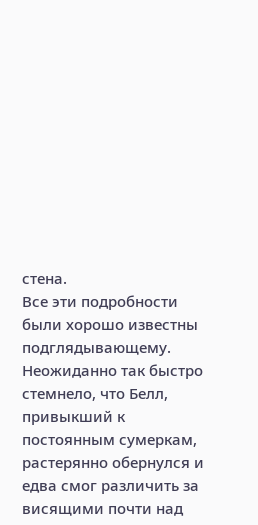стена.
Все эти подробности были хорошо известны подглядывающему. Неожиданно так быстро стемнело, что Белл, привыкший к постоянным сумеркам, растерянно обернулся и едва смог различить за висящими почти над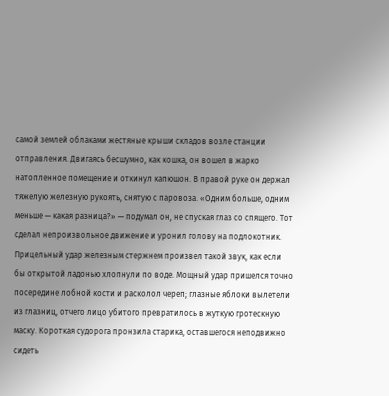самой землей облаками жестяные крыши складов возле станции отправления. Двигаясь бесшумно, как кошка, он вошел в жарко натопленное помещение и откинул капюшон. В правой руке он держал тяжелую железную рукоять, снятую с паровоза. «Одним больше, одним меньше — какая разница?» — подумал он, не спуская глаз со спящего. Тот сделал непроизвольное движение и уронил голову на подлокотник. Прицельный удар железным стержнем произвел такой звук, как если бы открытой ладонью хлопнули по воде. Мощный удар пришелся точно посередине лобной кости и расколол череп; глазные яблоки вылетели из глазниц, отчего лицо убитого превратилось в жуткую гротескную маску. Короткая судорога пронзила старика, оставшегося неподвижно сидеть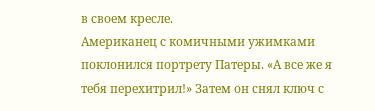в своем кресле.
Американец с комичными ужимками поклонился портрету Патеры. «А все же я тебя перехитрил!» Затем он снял ключ с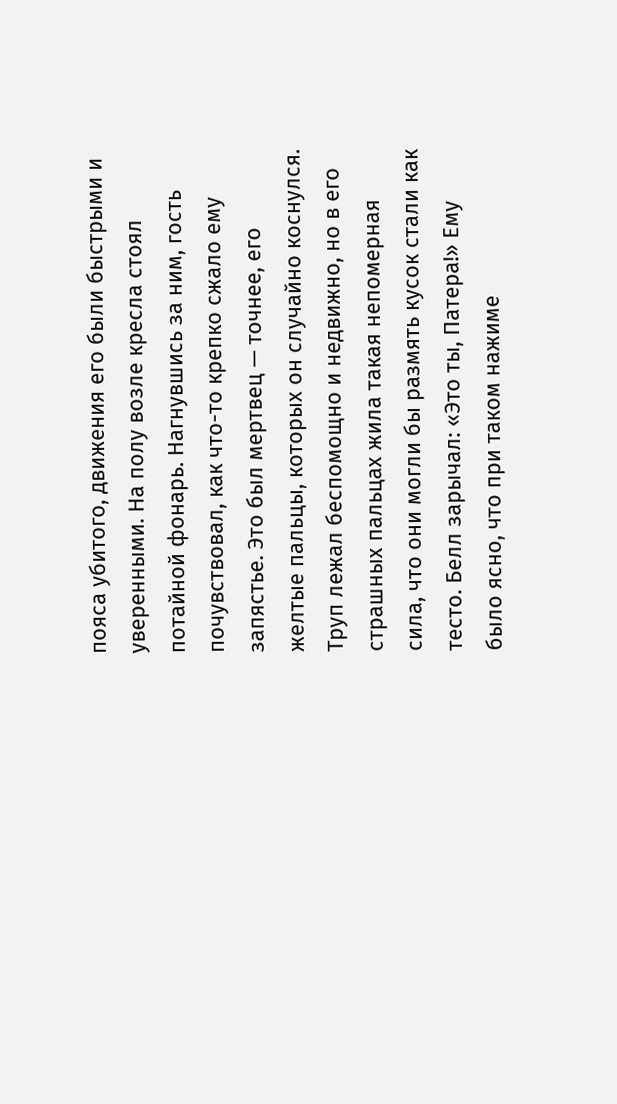пояса убитого, движения его были быстрыми и уверенными. На полу возле кресла стоял потайной фонарь. Нагнувшись за ним, гость почувствовал, как что-то крепко сжало ему запястье. Это был мертвец — точнее, его желтые пальцы, которых он случайно коснулся. Труп лежал беспомощно и недвижно, но в его страшных пальцах жила такая непомерная сила, что они могли бы размять кусок стали как тесто. Белл зарычал: «Это ты, Патера!» Ему было ясно, что при таком нажиме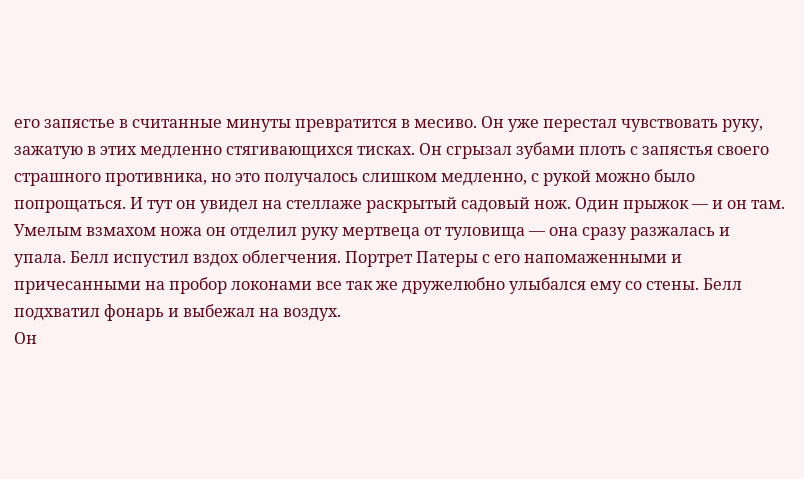его запястье в считанные минуты превратится в месиво. Он уже перестал чувствовать руку, зажатую в этих медленно стягивающихся тисках. Он сгрызал зубами плоть с запястья своего страшного противника, но это получалось слишком медленно, с рукой можно было попрощаться. И тут он увидел на стеллаже раскрытый садовый нож. Один прыжок — и он там. Умелым взмахом ножа он отделил руку мертвеца от туловища — она сразу разжалась и упала. Белл испустил вздох облегчения. Портрет Патеры с его напомаженными и причесанными на пробор локонами все так же дружелюбно улыбался ему со стены. Белл подхватил фонарь и выбежал на воздух.
Он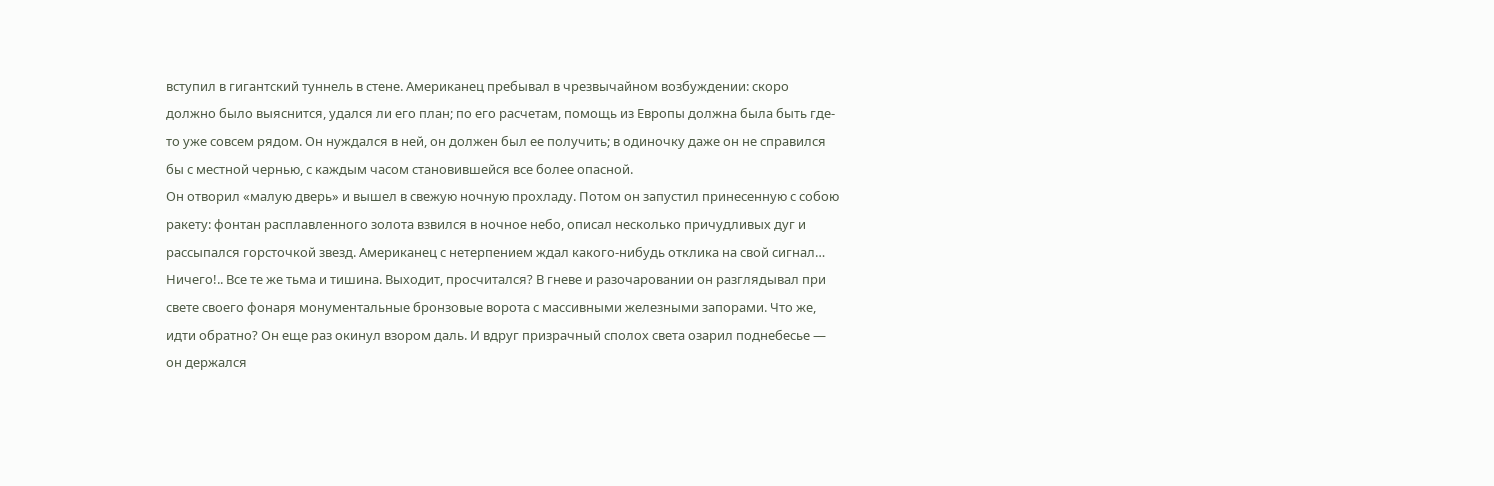вступил в гигантский туннель в стене. Американец пребывал в чрезвычайном возбуждении: скоро должно было выяснится, удался ли его план; по его расчетам, помощь из Европы должна была быть где-то уже совсем рядом. Он нуждался в ней, он должен был ее получить; в одиночку даже он не справился бы с местной чернью, с каждым часом становившейся все более опасной.
Он отворил «малую дверь» и вышел в свежую ночную прохладу. Потом он запустил принесенную с собою ракету: фонтан расплавленного золота взвился в ночное небо, описал несколько причудливых дуг и рассыпался горсточкой звезд. Американец с нетерпением ждал какого-нибудь отклика на свой сигнал… Ничего!.. Все те же тьма и тишина. Выходит, просчитался? В гневе и разочаровании он разглядывал при свете своего фонаря монументальные бронзовые ворота с массивными железными запорами. Что же, идти обратно? Он еще раз окинул взором даль. И вдруг призрачный сполох света озарил поднебесье — он держался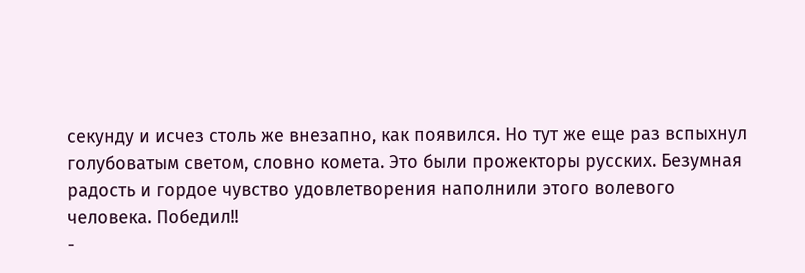секунду и исчез столь же внезапно, как появился. Но тут же еще раз вспыхнул голубоватым светом, словно комета. Это были прожекторы русских. Безумная радость и гордое чувство удовлетворения наполнили этого волевого человека. Победил!!
-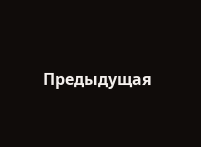Предыдущая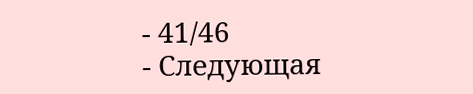- 41/46
- Следующая